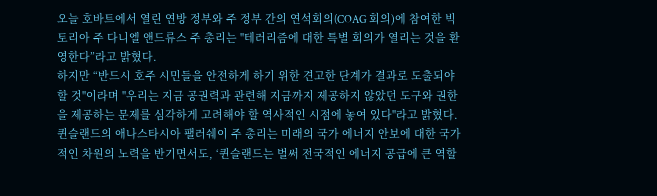오늘 호바트에서 열린 연방 정부와 주 정부 간의 연석회의(COAG 회의)에 참여한 빅토리아 주 다니엘 앤드류스 주 총리는 "테러리즘에 대한 특별 회의가 열리는 것을 환영한다”라고 밝혔다.
하지만 “반드시 호주 시민들을 안전하게 하기 위한 견고한 단계가 결과로 도출되야 할 것"이라며 "우리는 지금 공권력과 관련해 지금까지 제공하지 않았던 도구와 권한을 제공하는 문제를 심각하게 고려해야 할 역사적인 시점에 놓여 있다"라고 밝혔다.
퀸슬랜드의 애나스타시아 팰러쉐이 주 총리는 미래의 국가 에너지 안보에 대한 국가적인 차원의 노력을 반기면서도, ‘퀸슬랜드는 벌써 전국적인 에너지 공급에 큰 역할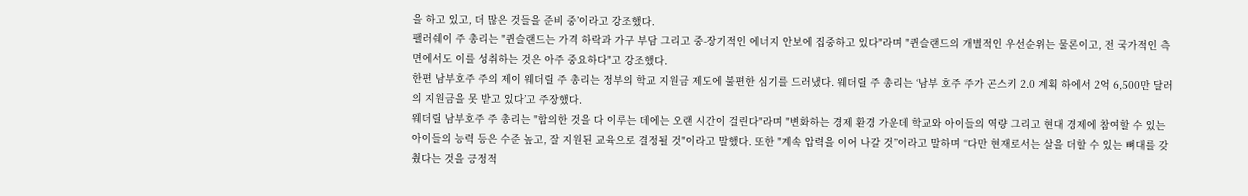을 하고 있고, 더 많은 것들을 준비 중’이라고 강조했다.
팰러쉐이 주 총리는 "퀸슬랜드는 가격 하락과 가구 부담 그리고 중-장기적인 에너지 안보에 집중하고 있다"라며 "퀸슬랜드의 개별적인 우선순위는 물론이고, 전 국가적인 측면에서도 이를 성취하는 것은 아주 중요하다"고 강조했다.
한편 남부호주 주의 제이 웨더릴 주 총리는 정부의 학교 지원금 제도에 불편한 심기를 드러냈다. 웨더릴 주 총리는 ‘남부 호주 주가 곤스키 2.0 계획 하에서 2억 6,500만 달러의 지원금을 못 받고 있다’고 주장했다.
웨더릴 남부호주 주 총리는 "합의한 것을 다 이루는 데에는 오랜 시간이 걸린다"라며 "변화하는 경제 환경 가운데 학교와 아이들의 역량 그리고 현대 경제에 참여할 수 있는 아이들의 능력 등은 수준 높고, 잘 지원된 교육으로 결정될 것"이라고 말했다. 또한 "계속 압력을 이어 나갈 것”이라고 말하며 “다만 현재로서는 살을 더할 수 있는 뼈대를 갖췄다는 것을 긍정적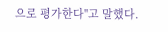으로 평가한다"고 말했다.